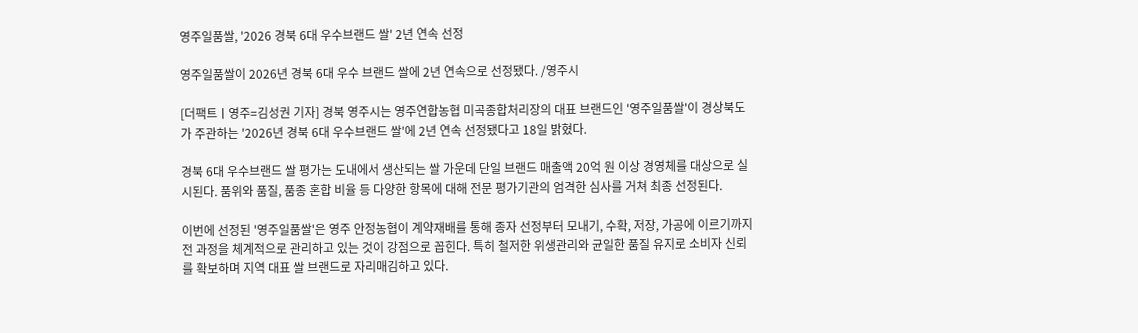영주일품쌀, '2026 경북 6대 우수브랜드 쌀' 2년 연속 선정

영주일품쌀이 2026년 경북 6대 우수 브랜드 쌀에 2년 연속으로 선정됐다. /영주시

[더팩트ㅣ영주=김성권 기자] 경북 영주시는 영주연합농협 미곡종합처리장의 대표 브랜드인 '영주일품쌀'이 경상북도가 주관하는 '2026년 경북 6대 우수브랜드 쌀'에 2년 연속 선정됐다고 18일 밝혔다.

경북 6대 우수브랜드 쌀 평가는 도내에서 생산되는 쌀 가운데 단일 브랜드 매출액 20억 원 이상 경영체를 대상으로 실시된다. 품위와 품질, 품종 혼합 비율 등 다양한 항목에 대해 전문 평가기관의 엄격한 심사를 거쳐 최종 선정된다.

이번에 선정된 '영주일품쌀'은 영주 안정농협이 계약재배를 통해 종자 선정부터 모내기, 수확, 저장, 가공에 이르기까지 전 과정을 체계적으로 관리하고 있는 것이 강점으로 꼽힌다. 특히 철저한 위생관리와 균일한 품질 유지로 소비자 신뢰를 확보하며 지역 대표 쌀 브랜드로 자리매김하고 있다.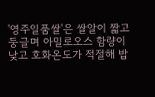'영주일품쌀'은 쌀알이 짧고 둥글며 아밀로오스 함량이 낮고 호화온도가 적절해 밥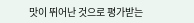맛이 뛰어난 것으로 평가받는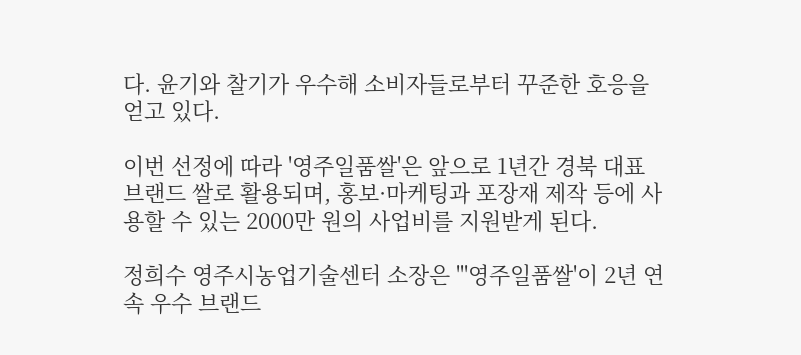다. 윤기와 찰기가 우수해 소비자들로부터 꾸준한 호응을 얻고 있다.

이번 선정에 따라 '영주일품쌀'은 앞으로 1년간 경북 대표 브랜드 쌀로 활용되며, 홍보·마케팅과 포장재 제작 등에 사용할 수 있는 2000만 원의 사업비를 지원받게 된다.

정희수 영주시농업기술센터 소장은 "'영주일품쌀'이 2년 연속 우수 브랜드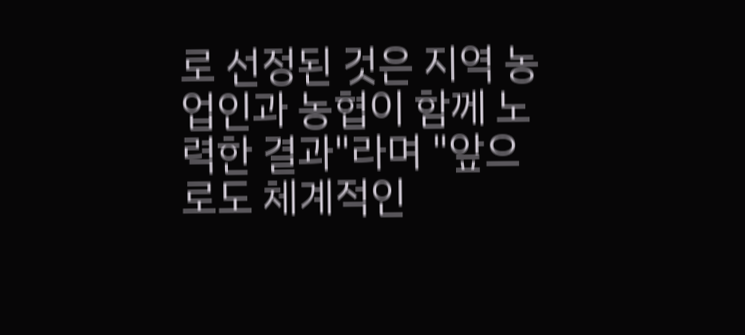로 선정된 것은 지역 농업인과 농협이 함께 노력한 결과"라며 "앞으로도 체계적인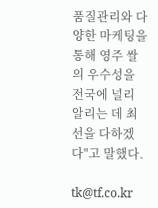품질관리와 다양한 마케팅을 통해 영주 쌀의 우수성을 전국에 널리 알리는 데 최선을 다하겠다"고 말했다.

tk@tf.co.kr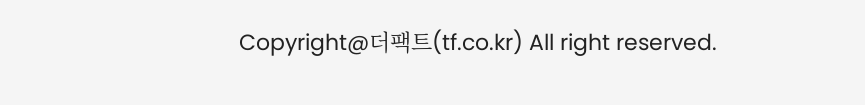Copyright@더팩트(tf.co.kr) All right reserved.